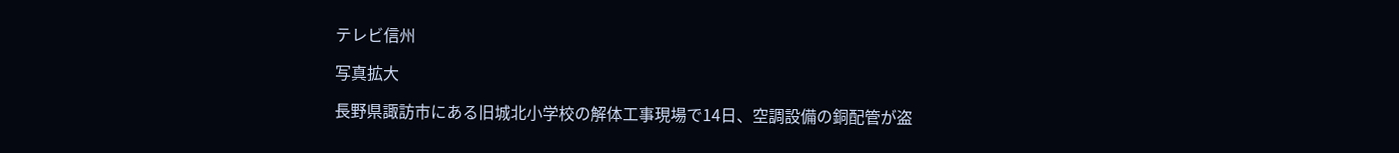テレビ信州

写真拡大

長野県諏訪市にある旧城北小学校の解体工事現場で14日、空調設備の銅配管が盗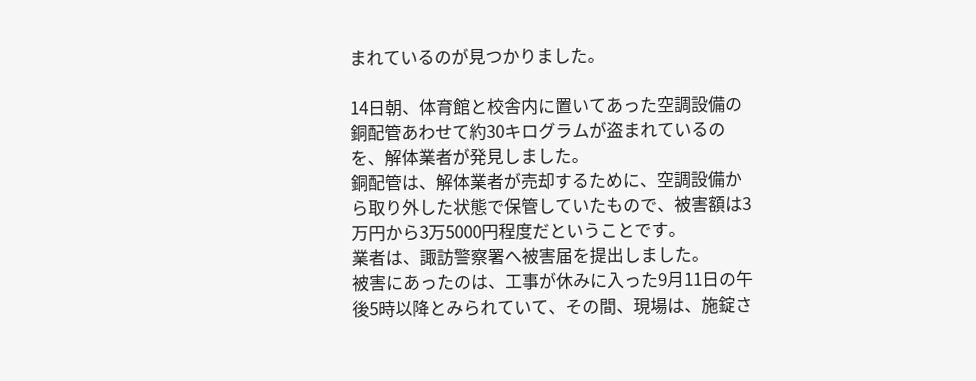まれているのが見つかりました。

14日朝、体育館と校舎内に置いてあった空調設備の銅配管あわせて約30キログラムが盗まれているのを、解体業者が発見しました。
銅配管は、解体業者が売却するために、空調設備から取り外した状態で保管していたもので、被害額は3万円から3万5000円程度だということです。
業者は、諏訪警察署へ被害届を提出しました。
被害にあったのは、工事が休みに入った9月11日の午後5時以降とみられていて、その間、現場は、施錠さ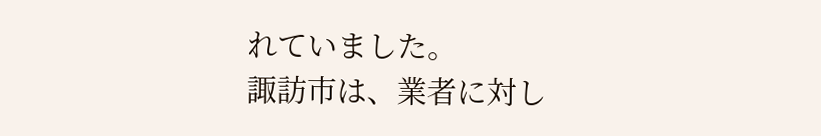れていました。
諏訪市は、業者に対し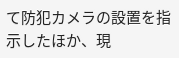て防犯カメラの設置を指示したほか、現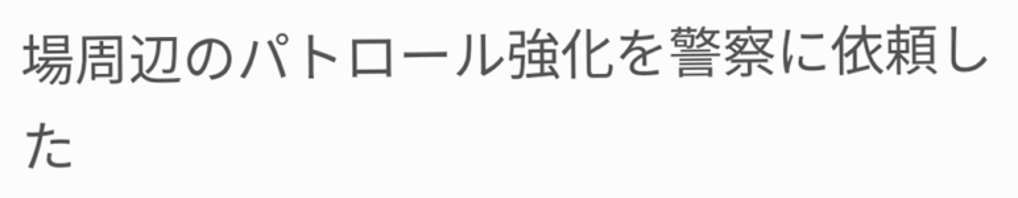場周辺のパトロール強化を警察に依頼した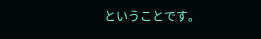ということです。